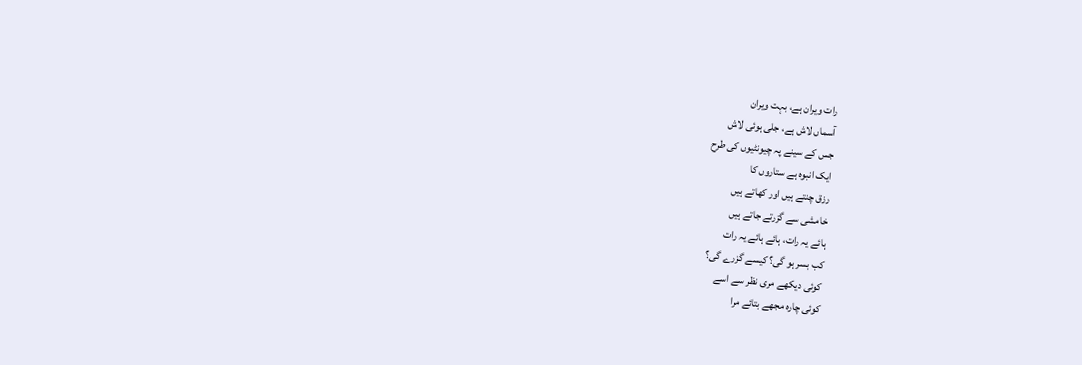رات ویران ہے، بہت ویران
آسماں لاش ہے، جلی ہوئی لاش
جس کے سینے پہ چیونٹیوں کی طرح
ایک انبوہ ہے ستاروں کا
رزق چنتے ہیں اور کھاتے ہیں
خامشی سے گزرتے جاتے ہیں
ہائے یہ رات، ہائے ہائے یہ رات
کب بسر ہو گی؟ کیسے گزرے گی؟
کوئی دیکھے مری نظر سے اسے
کوئی چارہ مجھے بتائے مرا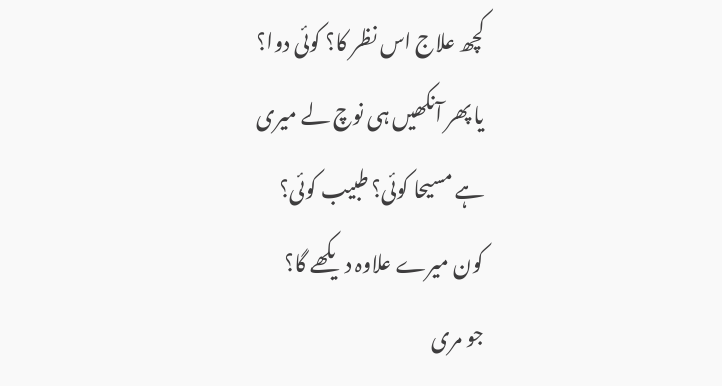کچھ علاج اس نظر کا؟ کوئی دوا؟
یا پھر آنکھیں ہی نوچ لے میری
ہے مسیحا کوئی؟ طبیب کوئی؟
کون میرے علاوہ دیکھے گا؟
جو مری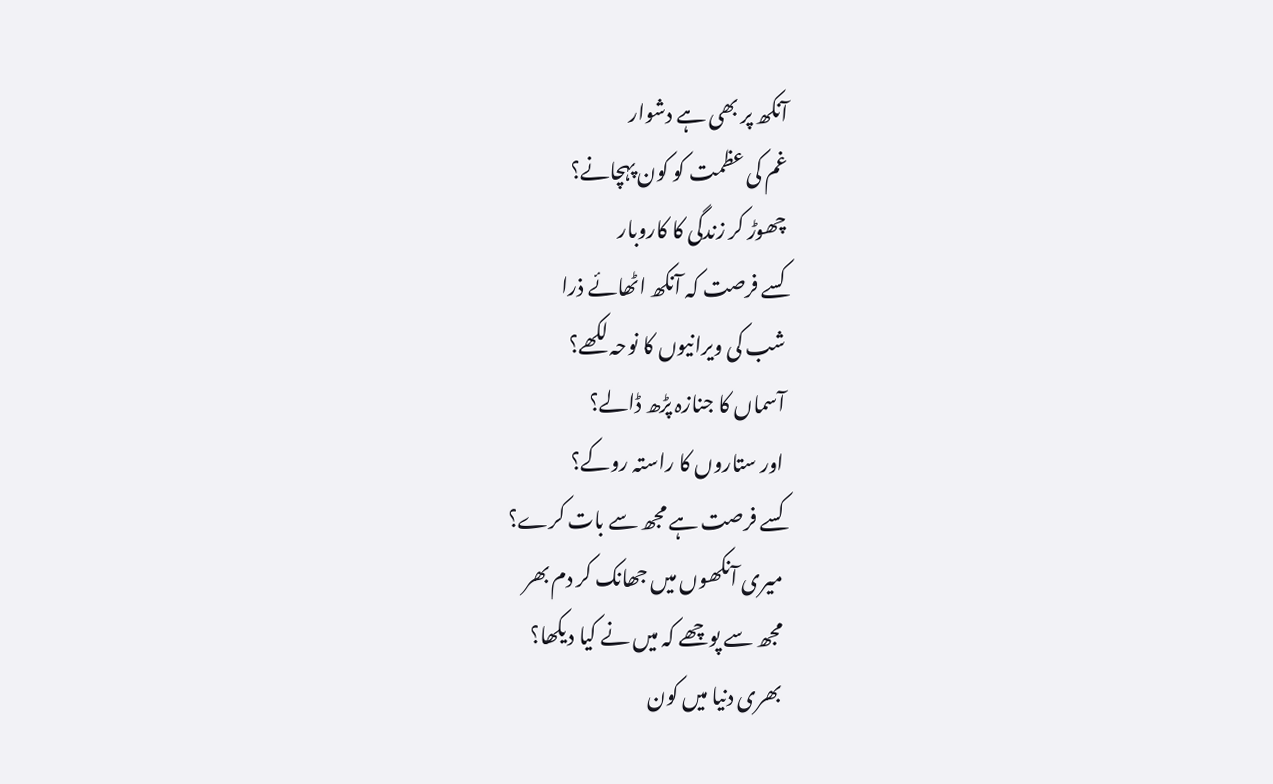آنکھ پر بھی ہے دشوار
غم کی عظمت کو کون پہچانے؟
چھوڑ کر زندگی کا کاروبار
کسے فرصت کہ آنکھ اٹھائے ذرا
شب کی ویرانیوں کا نوحہ لکھے؟
آسماں کا جنازہ پڑھ ڈالے؟
اور ستاروں کا راستہ روکے؟
کسے فرصت ہے مجھ سے بات کرے؟
میری آنکھوں میں جھانک کر دم بھر
مجھ سے پوچھے کہ میں نے کیا دیکھا؟
بھری دنیا میں کون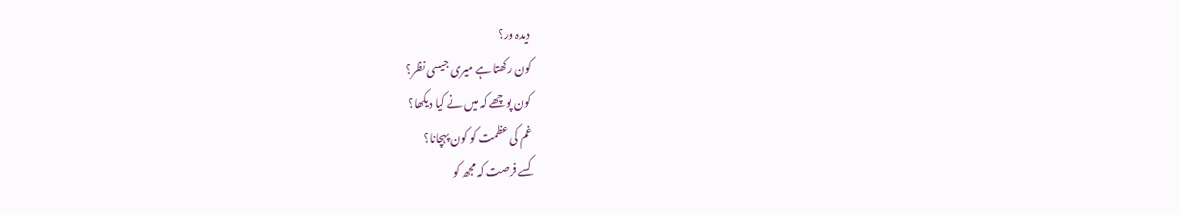دیدہ ور؟
کون رکھتا ہے میری جیسی نظر؟
کون پوچھے کہ میں نے کیا دیکھا؟
غم کی عظمت کو کون پہچانا؟
کسے فرصت کہ مجھ کو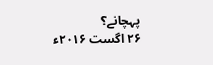پہچانے؟
۲۶ اگست ۲۰۱۶ء